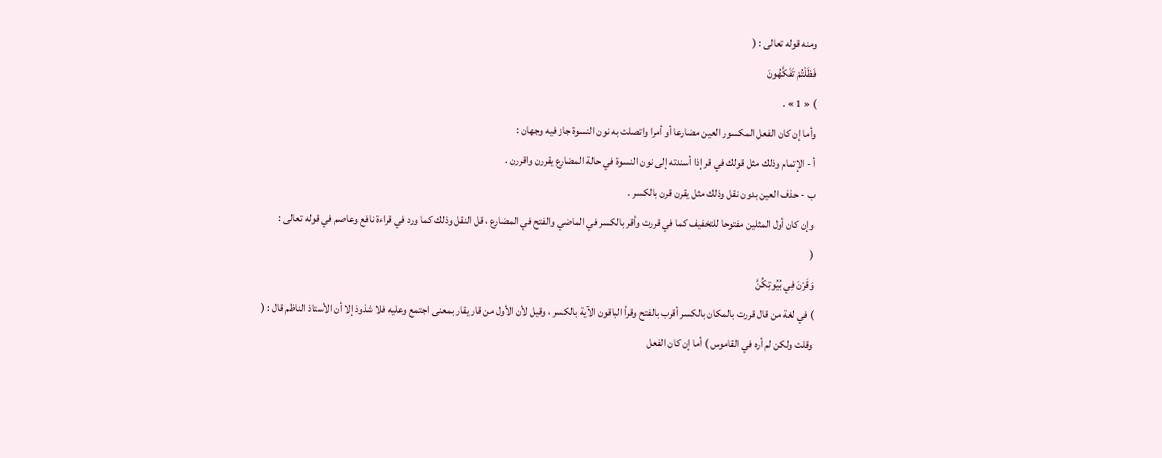ومنه قوله تعالى : (
فَظَلْتُمْ تَفَكَّهُونَ
) « 1 » .
وأما إن كان الفعل المكسور العين مضارعا أو أمرا واتصلت به نون النسوة جاز فيه وجهان :
أ - الإتمام وذلك مثل قولك في قر إذا أسندته إلى نون النسوة في حالة المضارع يقررن واقررن .
ب - حذف العين بدون نقل وذلك مثل يقرن قرن بالكسر .
وإن كان أول المثلين مفتوحا للتخفيف كما في قررت وأقر بالكسر في الماضي والفتح في المضارع ، قل النقل وذلك كما ورد في قراءة نافع وعاصم في قوله تعالى :
(
وَقَرْنَ فِي بُيُوتِكُنَّ
) في لغة من قال قررت بالمكان بالكسر أقرب بالفتح وقرأ الباقون الآية بالكسر ، وقيل لأن الأول من قار يقار بمعنى اجتمع وعليه فلا شذوذ إلا أن الأستاذ الناظم قال : ( وقلت ولكن لم أره في القاموس ) أما إن كان الفعل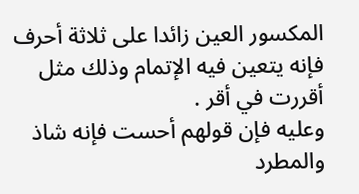المكسور العين زائدا على ثلاثة أحرف فإنه يتعين فيه الإتمام وذلك مثل أقررت في أقر .
وعليه فإن قولهم أحست فإنه شاذ والمطرد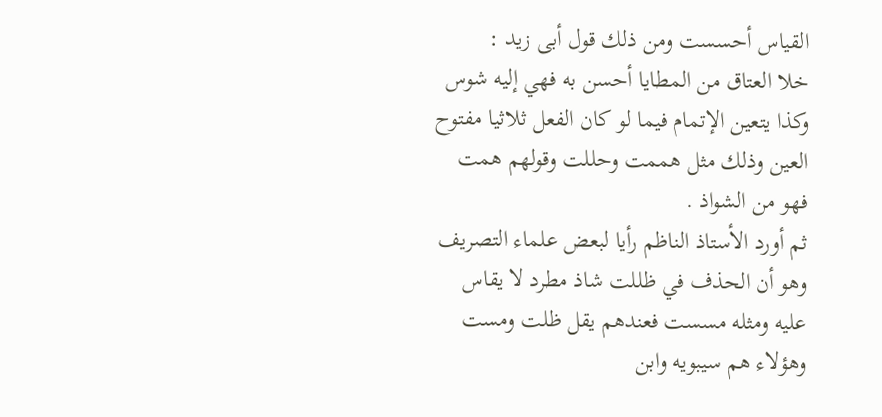القياس أحسست ومن ذلك قول أبى زيد :
خلا العتاق من المطايا أحسن به فهي إليه شوس
وكذا يتعين الإتمام فيما لو كان الفعل ثلاثيا مفتوح العين وذلك مثل هممت وحللت وقولهم همت فهو من الشواذ .
ثم أورد الأستاذ الناظم رأيا لبعض علماء التصريف وهو أن الحذف في ظللت شاذ مطرد لا يقاس عليه ومثله مسست فعندهم يقل ظلت ومست وهؤلاء هم سيبويه وابن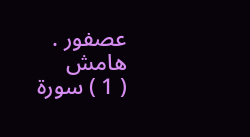عصفور .
هامش
( 1 ) سورة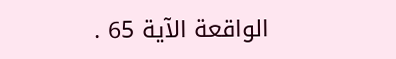الواقعة الآية 65 .